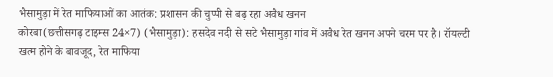भैसामुड़ा में रेत माफियाओं का आतंक: प्रशासन की चुप्पी से बढ़ रहा अवैध खनन
कोरबा(छत्तीसगढ़ टाइम्स 24×7) (भैसामुड़ा): हसदेव नदी से सटे भैसामुड़ा गांव में अवैध रेत खनन अपने चरम पर है। रॉयल्टी खत्म होने के बावजूद, रेत माफिया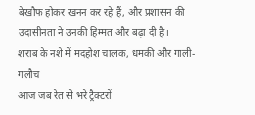बेखौफ होकर खनन कर रहे हैं, और प्रशासन की उदासीनता ने उनकी हिम्मत और बढ़ा दी है।
शराब के नशे में मदहोश चालक, धमकी और गाली-गलौच
आज जब रेत से भरे ट्रैक्टरों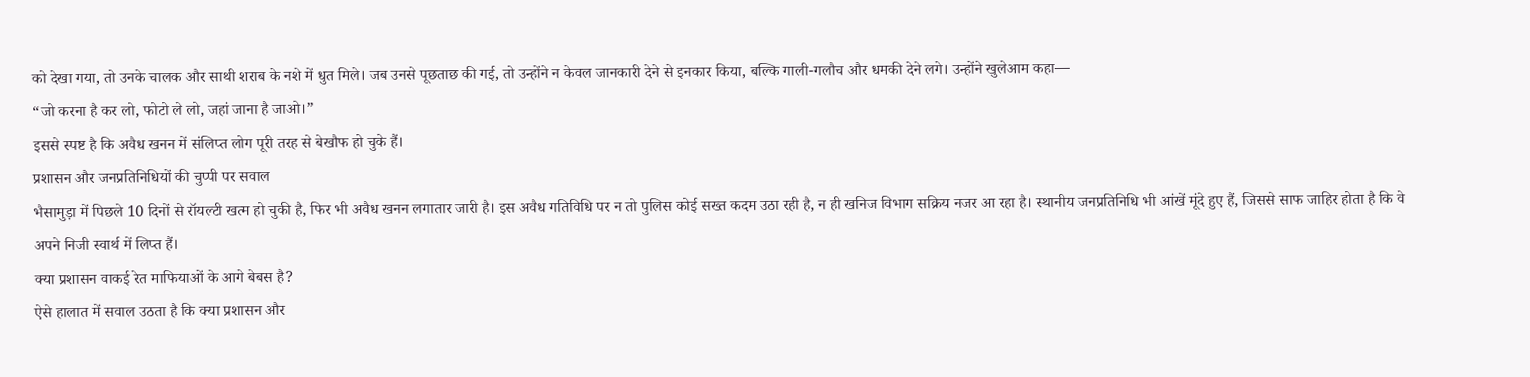को देखा गया, तो उनके चालक और साथी शराब के नशे में धुत मिले। जब उनसे पूछताछ की गई, तो उन्होंने न केवल जानकारी देने से इनकार किया, बल्कि गाली-गलौच और धमकी देने लगे। उन्होंने खुलेआम कहा—
“जो करना है कर लो, फोटो ले लो, जहां जाना है जाओ।”
इससे स्पष्ट है कि अवैध खनन में संलिप्त लोग पूरी तरह से बेखौफ हो चुके हैं।
प्रशासन और जनप्रतिनिधियों की चुप्पी पर सवाल
भैसामुड़ा में पिछले 10 दिनों से रॉयल्टी खत्म हो चुकी है, फिर भी अवैध खनन लगातार जारी है। इस अवैध गतिविधि पर न तो पुलिस कोई सख्त कदम उठा रही है, न ही खनिज विभाग सक्रिय नजर आ रहा है। स्थानीय जनप्रतिनिधि भी आंखें मूंदे हुए हैं, जिससे साफ जाहिर होता है कि वे अपने निजी स्वार्थ में लिप्त हैं।
क्या प्रशासन वाकई रेत माफियाओं के आगे बेबस है?
ऐसे हालात में सवाल उठता है कि क्या प्रशासन और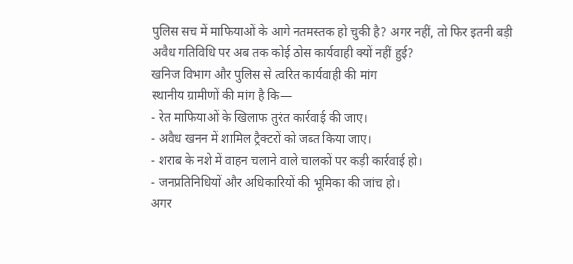पुलिस सच में माफियाओं के आगे नतमस्तक हो चुकी है? अगर नहीं, तो फिर इतनी बड़ी अवैध गतिविधि पर अब तक कोई ठोस कार्यवाही क्यों नहीं हुई?
खनिज विभाग और पुलिस से त्वरित कार्यवाही की मांग
स्थानीय ग्रामीणों की मांग है कि—
- रेत माफियाओं के खिलाफ तुरंत कार्रवाई की जाए।
- अवैध खनन में शामिल ट्रैक्टरों को जब्त किया जाए।
- शराब के नशे में वाहन चलाने वाले चालकों पर कड़ी कार्रवाई हो।
- जनप्रतिनिधियों और अधिकारियों की भूमिका की जांच हो।
अगर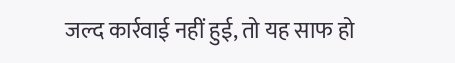जल्द कार्रवाई नहीं हुई, तो यह साफ हो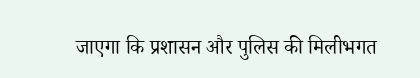जाएगा कि प्रशासन और पुलिस की मिलीभगत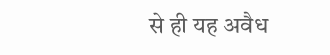से ही यह अवैध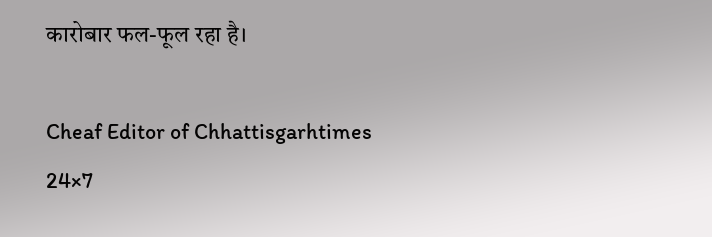कारोबार फल-फूल रहा है।

Cheaf Editor of Chhattisgarhtimes 24×7